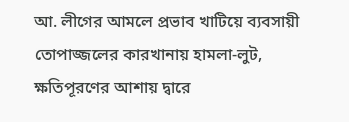আ. লীগের আমলে প্রভাব খাটিয়ে ব্যবসায়ী তোপাজ্জলের কারখানায় হামলা-লুট, ক্ষতিপূরণের আশায় দ্বারে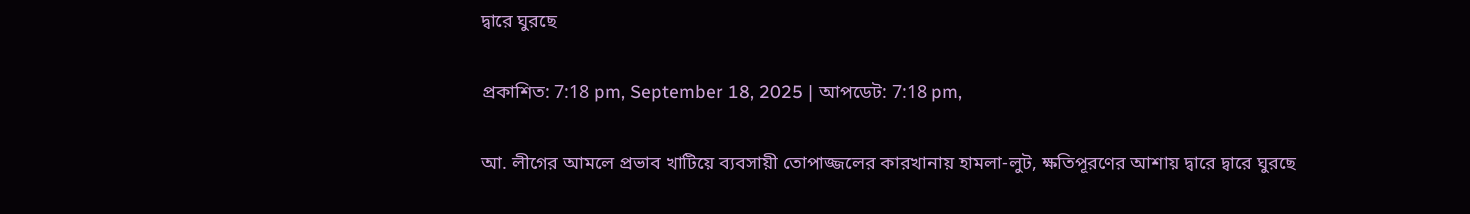দ্বারে ঘুরছে

প্রকাশিত: 7:18 pm, September 18, 2025 | আপডেট: 7:18 pm,

আ. লীগের আমলে প্রভাব খাটিয়ে ব্যবসায়ী তোপাজ্জলের কারখানায় হামলা-লুট, ক্ষতিপূরণের আশায় দ্বারে দ্বারে ঘুরছে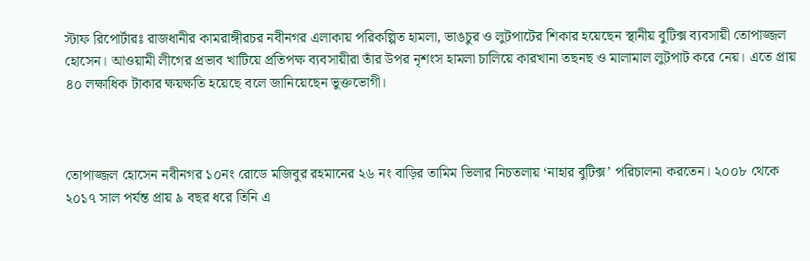স্টাফ রিপোর্টারঃ রাজধানীর কামরাঙ্গীরচর নবীনগর এলাকায় পরিকল্পিত হামলা, ভাঙচুর ও লুটপাটের শিকার হয়েছেন স্থানীয় বুটিক্স ব্যবসায়ী তোপাজ্জল হোসেন। আওয়ামী লীগের প্রভাব খাটিয়ে প্রতিপক্ষ ব্যবসায়ীরা তাঁর উপর নৃশংস হামলা চালিয়ে কারখানা তছনছ ও মালামাল লুটপাট করে নেয়। এতে প্রায় ৪০ লক্ষাধিক টাকার ক্ষয়ক্ষতি হয়েছে বলে জানিয়েছেন ভুক্তভোগী।



তোপাজ্জল হোসেন নবীনগর ১০নং রোডে মজিবুর রহমানের ২৬ নং বাড়ির তামিম ভিলার নিচতলায় ‘নাহার বুটিক্স’ পরিচালনা করতেন। ২০০৮ থেকে ২০১৭ সাল পর্যন্ত প্রায় ৯ বছর ধরে তিনি এ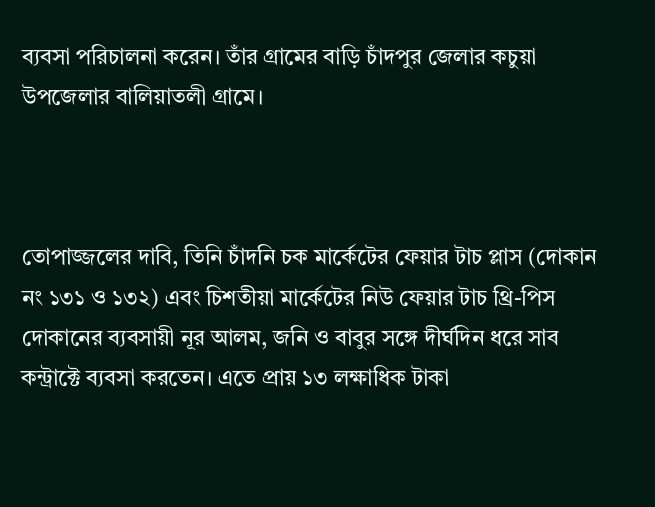ব্যবসা পরিচালনা করেন। তাঁর গ্রামের বাড়ি চাঁদপুর জেলার কচুয়া উপজেলার বালিয়াতলী গ্রামে।



তোপাজ্জলের দাবি, তিনি চাঁদনি চক মার্কেটের ফেয়ার টাচ প্লাস (দোকান নং ১৩১ ও ১৩২) এবং চিশতীয়া মার্কেটের নিউ ফেয়ার টাচ থ্রি-পিস দোকানের ব্যবসায়ী নূর আলম, জনি ও বাবুর সঙ্গে দীর্ঘদিন ধরে সাব কন্ট্রাক্টে ব্যবসা করতেন। এতে প্রায় ১৩ লক্ষাধিক টাকা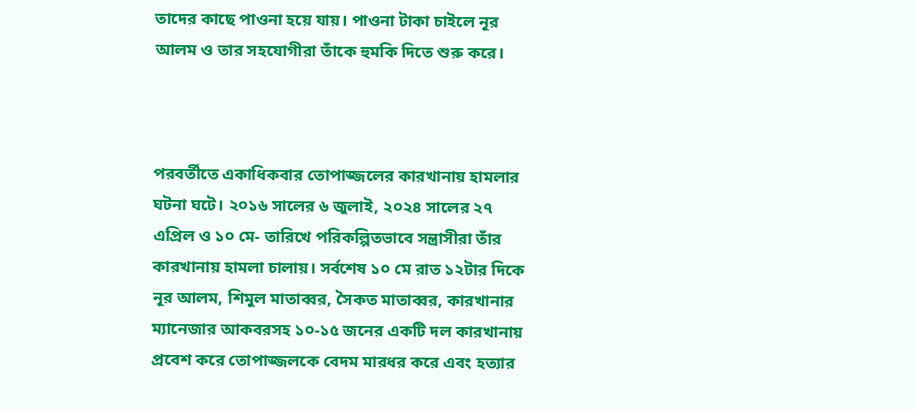তাদের কাছে পাওনা হয়ে যায়। পাওনা টাকা চাইলে নূর আলম ও তার সহযোগীরা তাঁকে হুমকি দিতে শুরু করে।



পরবর্তীতে একাধিকবার তোপাজ্জলের কারখানায় হামলার ঘটনা ঘটে। ২০১৬ সালের ৬ জুলাই, ২০২৪ সালের ২৭ এপ্রিল ও ১০ মে- তারিখে পরিকল্পিতভাবে সন্ত্রাসীরা তাঁর কারখানায় হামলা চালায়। সর্বশেষ ১০ মে রাত ১২টার দিকে নূর আলম, শিমুল মাতাব্বর, সৈকত মাতাব্বর, কারখানার ম্যানেজার আকবরসহ ১০-১৫ জনের একটি দল কারখানায় প্রবেশ করে তোপাজ্জলকে বেদম মারধর করে এবং হত্যার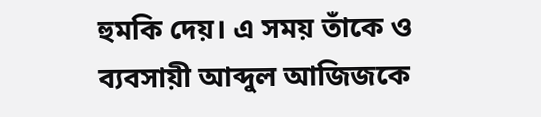হুমকি দেয়। এ সময় তাঁকে ও ব্যবসায়ী আব্দুল আজিজকে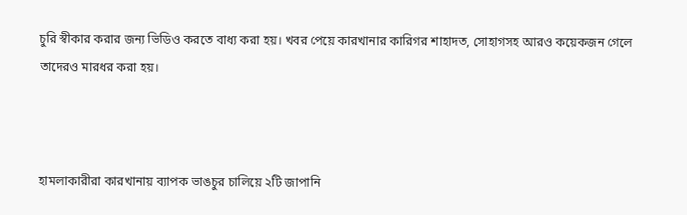চুরি স্বীকার করার জন্য ভিডিও করতে বাধ্য করা হয়। খবর পেয়ে কারখানার কারিগর শাহাদত, সোহাগসহ আরও কয়েকজন গেলে তাদেরও মারধর করা হয়।



হামলাকারীরা কারখানায় ব্যাপক ভাঙচুর চালিয়ে ২টি জাপানি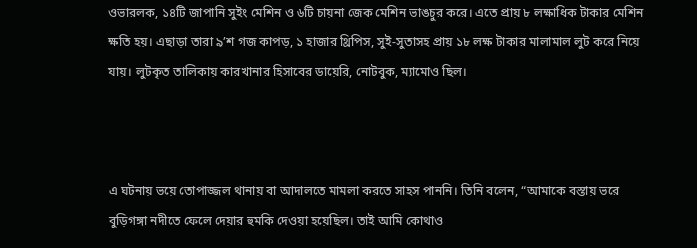ওভারলক, ১৪টি জাপানি সুইং মেশিন ও ৬টি চায়না জেক মেশিন ভাঙচুর করে। এতে প্রায় ৮ লক্ষাধিক টাকার মেশিন ক্ষতি হয়। এছাড়া তারা ৯’শ গজ কাপড়, ১ হাজার থ্রিপিস, সুই-সুতাসহ প্রায় ১৮ লক্ষ টাকার মালামাল লুট করে নিয়ে যায়। লুটকৃত তালিকায় কারখানার হিসাবের ডায়েরি, নোটবুক, ম্যামোও ছিল।



এ ঘটনায় ভয়ে তোপাজ্জল থানায় বা আদালতে মামলা করতে সাহস পাননি। তিনি বলেন, “আমাকে বস্তায় ভরে বুড়িগঙ্গা নদীতে ফেলে দেয়ার হুমকি দেওয়া হয়েছিল। তাই আমি কোথাও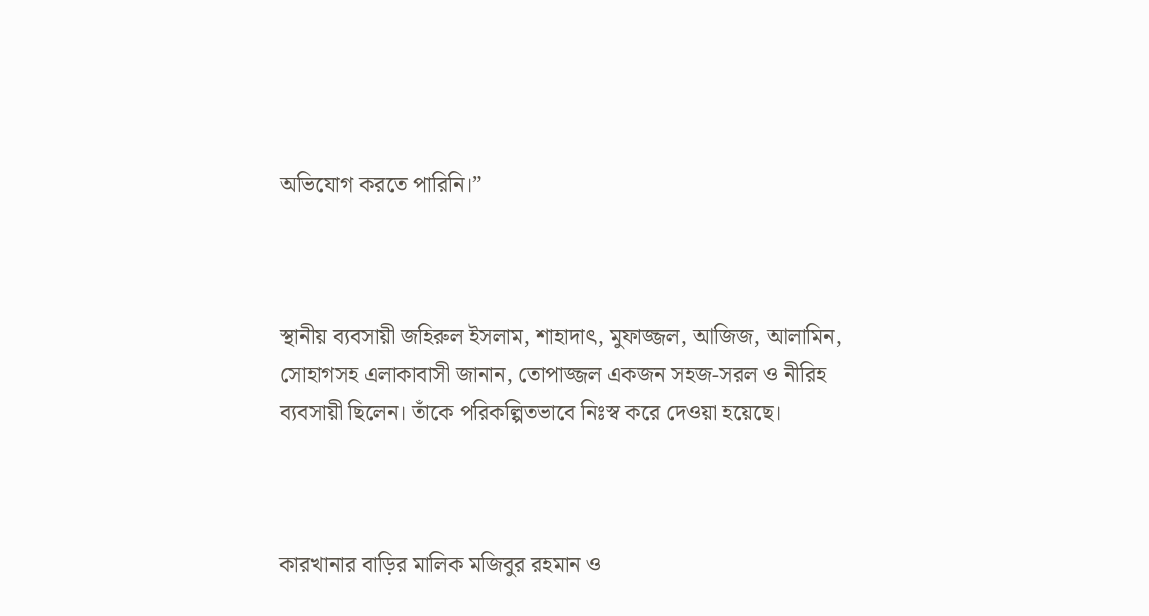অভিযোগ করতে পারিনি।”



স্থানীয় ব্যবসায়ী জহিরুল ইসলাম, শাহাদাৎ, মুফাজ্জল, আজিজ, আলামিন, সোহাগসহ এলাকাবাসী জানান, তোপাজ্জল একজন সহজ-সরল ও নীরিহ ব্যবসায়ী ছিলেন। তাঁকে পরিকল্পিতভাবে নিঃস্ব করে দেওয়া হয়েছে।



কারখানার বাড়ির মালিক মজিবুর রহমান ও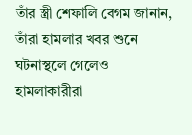তাঁর স্ত্রী শেফালি বেগম জানান, তাঁরা হামলার খবর শুনে ঘটনাস্থলে গেলেও হামলাকারীরা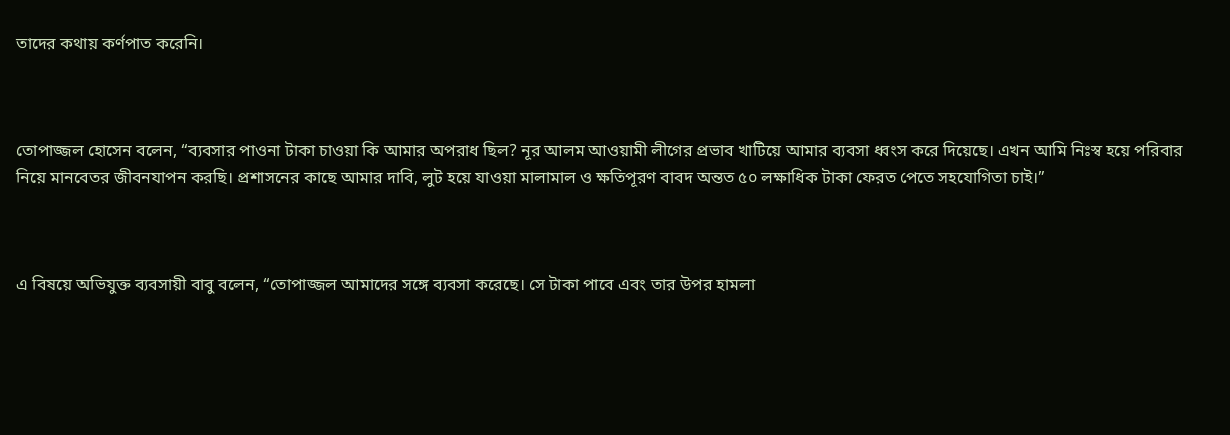তাদের কথায় কর্ণপাত করেনি।



তোপাজ্জল হোসেন বলেন, “ব্যবসার পাওনা টাকা চাওয়া কি আমার অপরাধ ছিল? নূর আলম আওয়ামী লীগের প্রভাব খাটিয়ে আমার ব্যবসা ধ্বংস করে দিয়েছে। এখন আমি নিঃস্ব হয়ে পরিবার নিয়ে মানবেতর জীবনযাপন করছি। প্রশাসনের কাছে আমার দাবি, লুট হয়ে যাওয়া মালামাল ও ক্ষতিপূরণ বাবদ অন্তত ৫০ লক্ষাধিক টাকা ফেরত পেতে সহযোগিতা চাই।”



এ বিষয়ে অভিযুক্ত ব্যবসায়ী বাবু বলেন, “তোপাজ্জল আমাদের সঙ্গে ব্যবসা করেছে। সে টাকা পাবে এবং তার উপর হামলা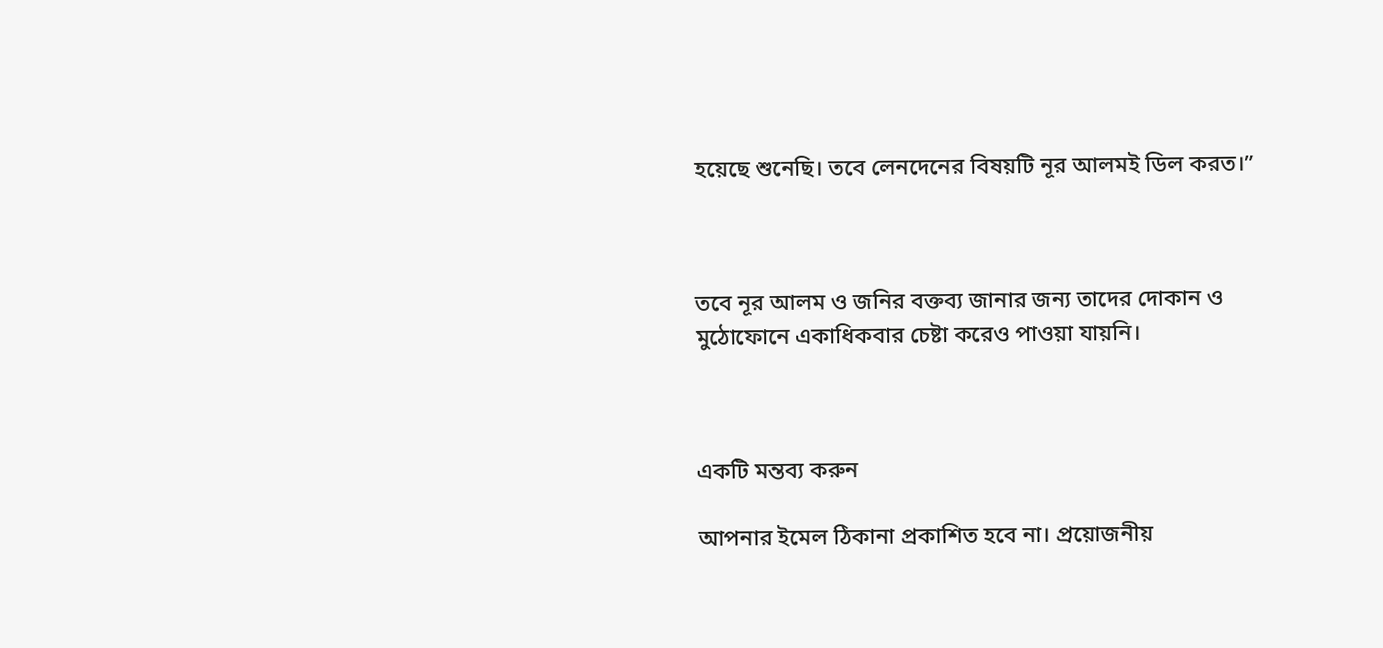হয়েছে শুনেছি। তবে লেনদেনের বিষয়টি নূর আলমই ডিল করত।”



তবে নূর আলম ও জনির বক্তব্য জানার জন্য তাদের দোকান ও মুঠোফোনে একাধিকবার চেষ্টা করেও পাওয়া যায়নি।



একটি মন্তব্য করুন

আপনার ইমেল ঠিকানা প্রকাশিত হবে না। প্রয়োজনীয়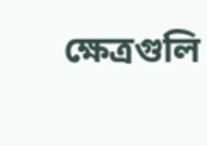ক্ষেত্রগুলি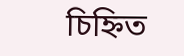চিহ্নিত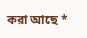করা আছে *